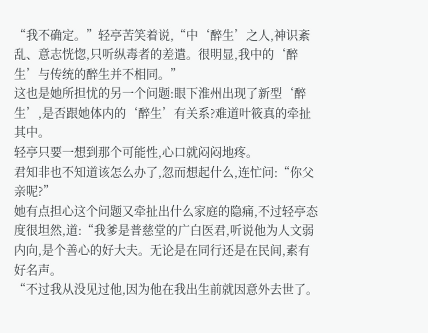“我不确定。”轻亭苦笑着说,“中‘醉生’之人,神识紊乱、意志恍惚,只听纵毒者的差遣。很明显,我中的‘醉生’与传统的醉生并不相同。”
这也是她所担忧的另一个问题:眼下淮州出现了新型‘醉生’,是否跟她体内的‘醉生’有关系?难道叶筱真的牵扯其中。
轻亭只要一想到那个可能性,心口就闷闷地疼。
君知非也不知道该怎么办了,忽而想起什么,连忙问:“你父亲呢?”
她有点担心这个问题又牵扯出什么家庭的隐痛,不过轻亭态度很坦然,道:“我爹是普慈堂的广白医君,听说他为人文弱内向,是个善心的好大夫。无论是在同行还是在民间,素有好名声。
“不过我从没见过他,因为他在我出生前就因意外去世了。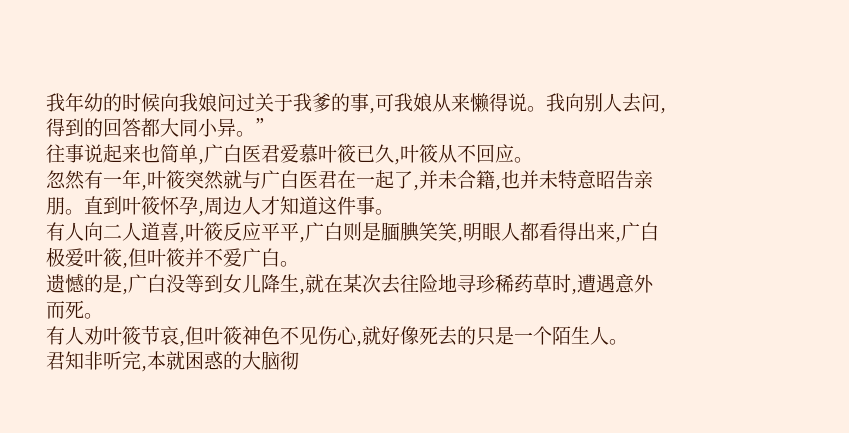我年幼的时候向我娘问过关于我爹的事,可我娘从来懒得说。我向别人去问,得到的回答都大同小异。”
往事说起来也简单,广白医君爱慕叶筱已久,叶筱从不回应。
忽然有一年,叶筱突然就与广白医君在一起了,并未合籍,也并未特意昭告亲朋。直到叶筱怀孕,周边人才知道这件事。
有人向二人道喜,叶筱反应平平,广白则是腼腆笑笑,明眼人都看得出来,广白极爱叶筱,但叶筱并不爱广白。
遗憾的是,广白没等到女儿降生,就在某次去往险地寻珍稀药草时,遭遇意外而死。
有人劝叶筱节哀,但叶筱神色不见伤心,就好像死去的只是一个陌生人。
君知非听完,本就困惑的大脑彻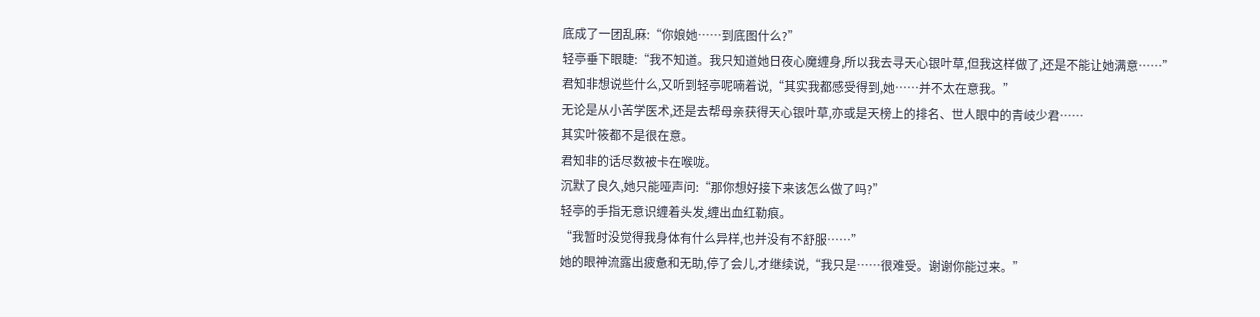底成了一团乱麻:“你娘她……到底图什么?”
轻亭垂下眼睫:“我不知道。我只知道她日夜心魔缠身,所以我去寻天心银叶草,但我这样做了,还是不能让她满意……”
君知非想说些什么,又听到轻亭呢喃着说,“其实我都感受得到,她……并不太在意我。”
无论是从小苦学医术,还是去帮母亲获得天心银叶草,亦或是天榜上的排名、世人眼中的青岐少君……
其实叶筱都不是很在意。
君知非的话尽数被卡在喉咙。
沉默了良久,她只能哑声问:“那你想好接下来该怎么做了吗?”
轻亭的手指无意识缠着头发,缠出血红勒痕。
“我暂时没觉得我身体有什么异样,也并没有不舒服……”
她的眼神流露出疲惫和无助,停了会儿,才继续说,“我只是……很难受。谢谢你能过来。”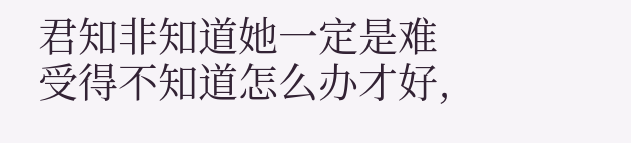君知非知道她一定是难受得不知道怎么办才好,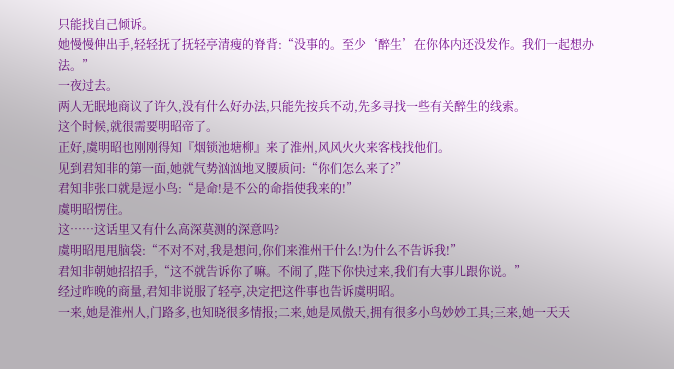只能找自己倾诉。
她慢慢伸出手,轻轻抚了抚轻亭清瘦的脊背:“没事的。至少‘醉生’在你体内还没发作。我们一起想办法。”
一夜过去。
两人无眠地商议了许久,没有什么好办法,只能先按兵不动,先多寻找一些有关醉生的线索。
这个时候,就很需要明昭帝了。
正好,虞明昭也刚刚得知『烟锁池塘柳』来了淮州,风风火火来客栈找他们。
见到君知非的第一面,她就气势汹汹地叉腰质问:“你们怎么来了?”
君知非张口就是逗小鸟:“是命!是不公的命指使我来的!”
虞明昭愣住。
这……这话里又有什么高深莫测的深意吗?
虞明昭甩甩脑袋:“不对不对,我是想问,你们来淮州干什么!为什么不告诉我!”
君知非朝她招招手,“这不就告诉你了嘛。不闹了,陛下你快过来,我们有大事儿跟你说。”
经过昨晚的商量,君知非说服了轻亭,决定把这件事也告诉虞明昭。
一来,她是淮州人,门路多,也知晓很多情报;二来,她是凤傲天,拥有很多小鸟妙妙工具;三来,她一天天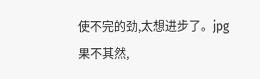使不完的劲,太想进步了。jpg
果不其然,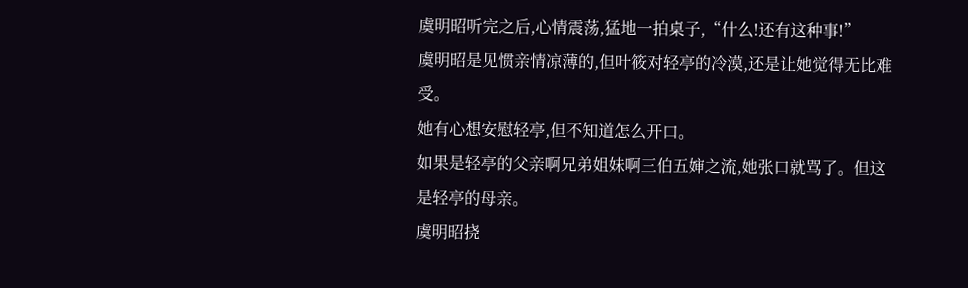虞明昭听完之后,心情震荡,猛地一拍桌子,“什么!还有这种事!”
虞明昭是见惯亲情凉薄的,但叶筱对轻亭的冷漠,还是让她觉得无比难受。
她有心想安慰轻亭,但不知道怎么开口。
如果是轻亭的父亲啊兄弟姐妹啊三伯五婶之流,她张口就骂了。但这是轻亭的母亲。
虞明昭挠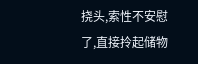挠头,索性不安慰了,直接拎起储物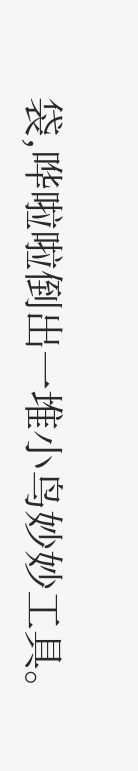袋,哗啦啦倒出一堆小鸟妙妙工具。